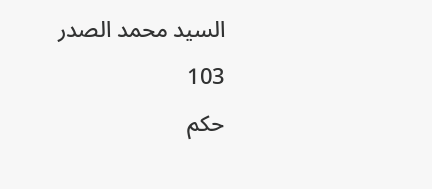السيد محمد الصدر
103
حكم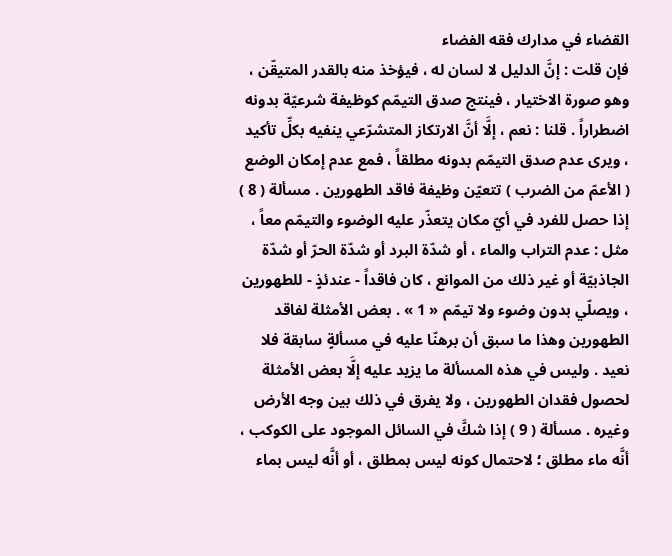القضاء في مدارك فقه الفضاء
فإن قلت : إنَّ الدليل لا لسان له ، فيؤخذ منه بالقدر المتيقّن ، وهو صورة الاختيار ، فينتج صدق التيمّم كوظيفة شرعيّة بدونه اضطراراً . قلنا : نعم ، إلَّا أنَّ الارتكاز المتشرّعي ينفيه بكلِّ تأكيد ، ويرى عدم صدق التيمّم بدونه مطلقاً ، فمع عدم إمكان الوضع ( الأعمّ من الضرب ) تتعيّن وظيفة فاقد الطهورين . مسألة ( 8 ) إذا حصل للفرد في أيّ مكان يتعذّر عليه الوضوء والتيمّم معاً ، مثل : عدم التراب والماء ، أو شدّة البرد أو شدّة الحرّ أو شدّة الجاذبيّة أو غير ذلك من الموانع ، كان فاقداً - عندئذٍ - للطهورين ، ويصلّي بدون وضوء ولا تيمّم « 1 » . بعض الأمثلة لفاقد الطهورين وهذا ما سبق أن برهنّا عليه في مسألةٍ سابقة فلا نعيد . وليس في هذه المسألة ما يزيد عليه إلَّا بعض الأمثلة لحصول فقدان الطهورين ، ولا يفرق في ذلك بين وجه الأرض وغيره . مسألة ( 9 ) إذا شكَّ في السائل الموجود على الكوكب ، أنَّه ماء مطلق ؛ لاحتمال كونه ليس بمطلق ، أو أنَّه ليس بماء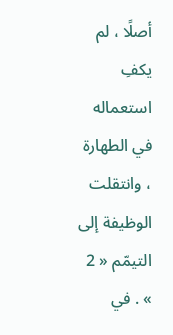أصلًا ، لم يكفِ استعماله في الطهارة ، وانتقلت الوظيفة إلى التيمّم « 2 » . في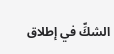الشكِّ في إطلاق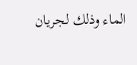الماء وذلك لجريان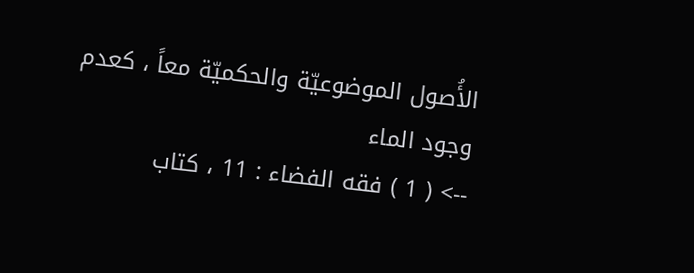الأُصول الموضوعيّة والحكميّة معاً ، كعدم وجود الماء
--> ( 1 ) فقه الفضاء : 11 ، كتاب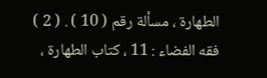الطهارة ، مسألة رقم ( 10 ) . ( 2 ) فقه الفضاء : 11 ، كتاب الطهارة ،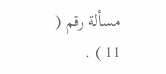مسألة رقم ( 11 ) .